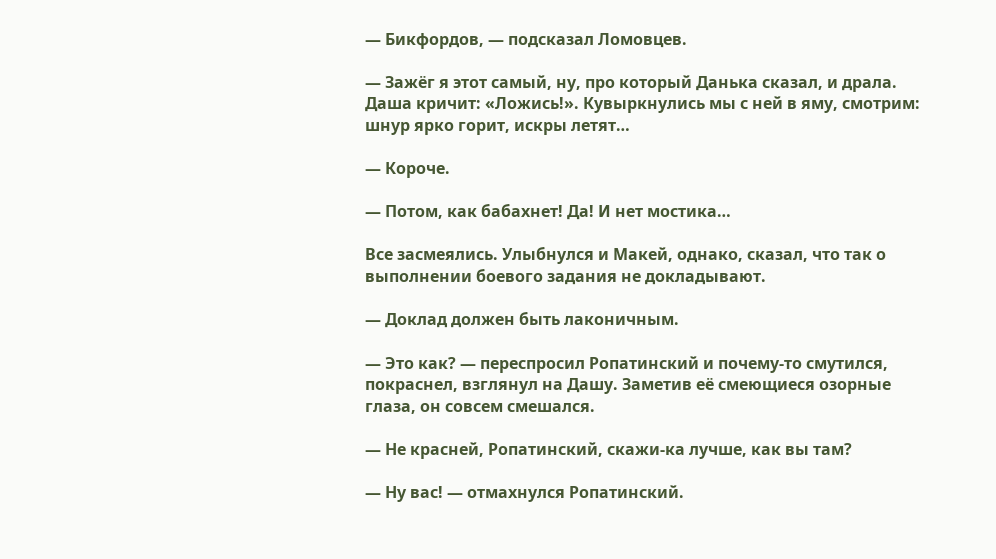— Бикфордов, — подсказал Ломовцев.

— Зажёг я этот самый, ну, про который Данька сказал, и драла. Даша кричит: «Ложись!». Кувыркнулись мы с ней в яму, смотрим: шнур ярко горит, искры летят…

— Короче.

— Потом, как бабахнет! Да! И нет мостика…

Все засмеялись. Улыбнулся и Макей, однако, сказал, что так о выполнении боевого задания не докладывают.

— Доклад должен быть лаконичным.

— Это как? — переспросил Ропатинский и почему‑то смутился, покраснел, взглянул на Дашу. Заметив её смеющиеся озорные глаза, он совсем смешался.

— Не красней, Ропатинский, скажи‑ка лучше, как вы там?

— Ну вас! — отмахнулся Ропатинский.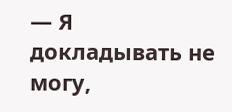— Я докладывать не могу,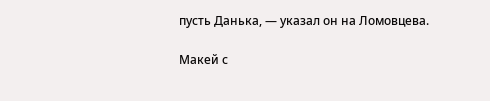пусть Данька, — указал он на Ломовцева.

Макей с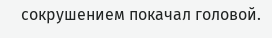сокрушением покачал головой.